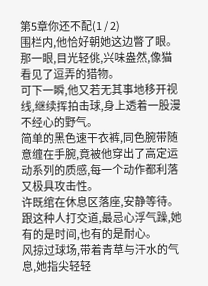第5章你还不配(1 / 2)
围栏内,他恰好朝她这边瞥了眼。
那一眼,目光轻佻,兴味盎然,像猫看见了逗弄的猎物。
可下一瞬,他又若无其事地移开视线,继续挥拍击球,身上透着一股漫不经心的野气。
简单的黑色速干衣裤,同色腕带随意缠在手腕,竟被他穿出了高定运动系列的质感,每一个动作都利落又极具攻击性。
许既绾在休息区落座,安静等待。
跟这种人打交道,最忌心浮气躁,她有的是时间,也有的是耐心。
风掠过球场,带着青草与汗水的气息,她指尖轻轻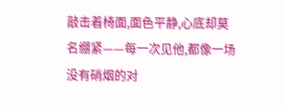敲击着椅面,面色平静,心底却莫名绷紧——每一次见他,都像一场没有硝烟的对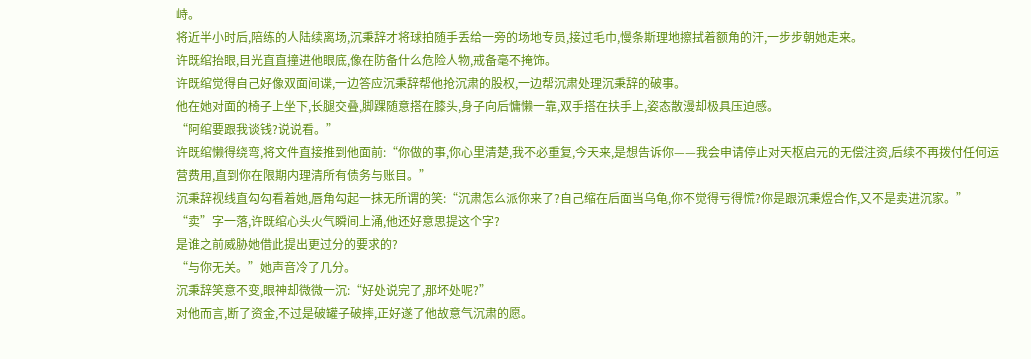峙。
将近半小时后,陪练的人陆续离场,沉秉辞才将球拍随手丢给一旁的场地专员,接过毛巾,慢条斯理地擦拭着额角的汗,一步步朝她走来。
许既绾抬眼,目光直直撞进他眼底,像在防备什么危险人物,戒备毫不掩饰。
许既绾觉得自己好像双面间谍,一边答应沉秉辞帮他抢沉肃的股权,一边帮沉肃处理沉秉辞的破事。
他在她对面的椅子上坐下,长腿交叠,脚踝随意搭在膝头,身子向后慵懒一靠,双手搭在扶手上,姿态散漫却极具压迫感。
“阿绾要跟我谈钱?说说看。”
许既绾懒得绕弯,将文件直接推到他面前:“你做的事,你心里清楚,我不必重复,今天来,是想告诉你——我会申请停止对天枢启元的无偿注资,后续不再拨付任何运营费用,直到你在限期内理清所有债务与账目。”
沉秉辞视线直勾勾看着她,唇角勾起一抹无所谓的笑:“沉肃怎么派你来了?自己缩在后面当乌龟,你不觉得亏得慌?你是跟沉秉煜合作,又不是卖进沉家。”
“卖”字一落,许既绾心头火气瞬间上涌,他还好意思提这个字?
是谁之前威胁她借此提出更过分的要求的?
“与你无关。”她声音冷了几分。
沉秉辞笑意不变,眼神却微微一沉:“好处说完了,那坏处呢?”
对他而言,断了资金,不过是破罐子破摔,正好遂了他故意气沉肃的愿。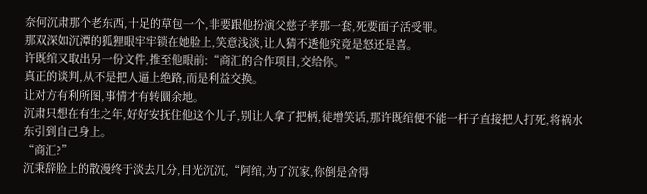奈何沉肃那个老东西,十足的草包一个,非要跟他扮演父慈子孝那一套,死要面子活受罪。
那双深如沉潭的狐狸眼牢牢锁在她脸上,笑意浅淡,让人猜不透他究竟是怒还是喜。
许既绾又取出另一份文件,推至他眼前:“商汇的合作项目,交给你。”
真正的谈判,从不是把人逼上绝路,而是利益交换。
让对方有利所图,事情才有转圜余地。
沉肃只想在有生之年,好好安抚住他这个儿子,别让人拿了把柄,徒增笑话,那许既绾便不能一杆子直接把人打死,将祸水东引到自己身上。
“商汇?”
沉秉辞脸上的散漫终于淡去几分,目光沉沉,“阿绾,为了沉家,你倒是舍得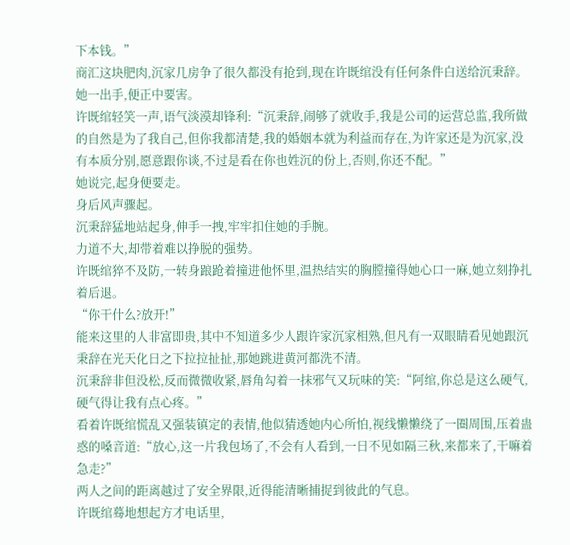下本钱。”
商汇这块肥肉,沉家几房争了很久都没有抢到,现在许既绾没有任何条件白送给沉秉辞。
她一出手,便正中要害。
许既绾轻笑一声,语气淡漠却锋利:“沉秉辞,闹够了就收手,我是公司的运营总监,我所做的自然是为了我自己,但你我都清楚,我的婚姻本就为利益而存在,为许家还是为沉家,没有本质分别,愿意跟你谈,不过是看在你也姓沉的份上,否则,你还不配。”
她说完,起身便要走。
身后风声骤起。
沉秉辞猛地站起身,伸手一拽,牢牢扣住她的手腕。
力道不大,却带着难以挣脱的强势。
许既绾猝不及防,一转身踉跄着撞进他怀里,温热结实的胸膛撞得她心口一麻,她立刻挣扎着后退。
“你干什么?放开!”
能来这里的人非富即贵,其中不知道多少人跟许家沉家相熟,但凡有一双眼睛看见她跟沉秉辞在光天化日之下拉拉扯扯,那她跳进黄河都洗不清。
沉秉辞非但没松,反而微微收紧,唇角勾着一抹邪气又玩味的笑:“阿绾,你总是这么硬气,硬气得让我有点心疼。”
看着许既绾慌乱又强装镇定的表情,他似猜透她内心所怕,视线懒懒绕了一圈周围,压着蛊惑的嗓音道:“放心,这一片我包场了,不会有人看到,一日不见如隔三秋,来都来了,干嘛着急走?”
两人之间的距离越过了安全界限,近得能清晰捕捉到彼此的气息。
许既绾蓦地想起方才电话里,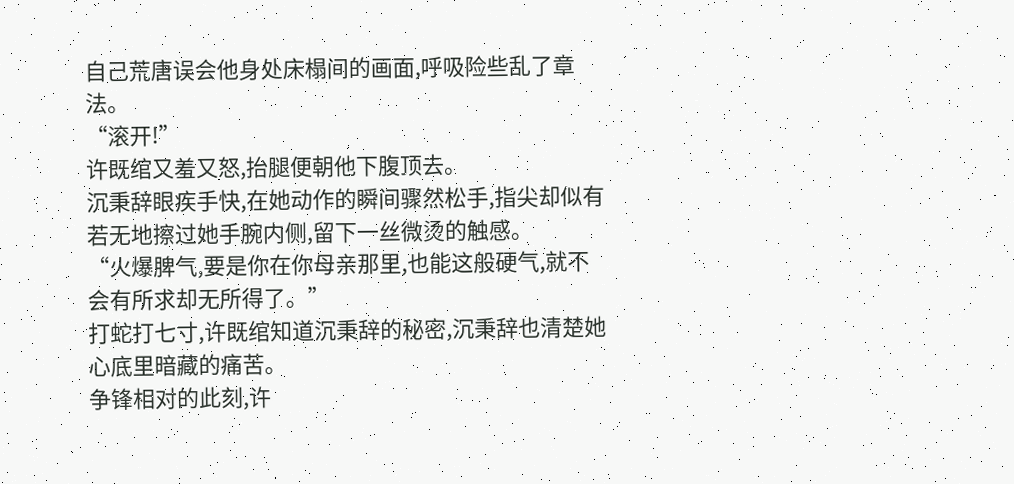自己荒唐误会他身处床榻间的画面,呼吸险些乱了章法。
“滚开!”
许既绾又羞又怒,抬腿便朝他下腹顶去。
沉秉辞眼疾手快,在她动作的瞬间骤然松手,指尖却似有若无地擦过她手腕内侧,留下一丝微烫的触感。
“火爆脾气,要是你在你母亲那里,也能这般硬气,就不会有所求却无所得了。”
打蛇打七寸,许既绾知道沉秉辞的秘密,沉秉辞也清楚她心底里暗藏的痛苦。
争锋相对的此刻,许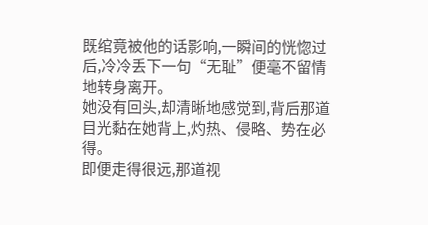既绾竟被他的话影响,一瞬间的恍惚过后,冷冷丢下一句“无耻”便毫不留情地转身离开。
她没有回头,却清晰地感觉到,背后那道目光黏在她背上,灼热、侵略、势在必得。
即便走得很远,那道视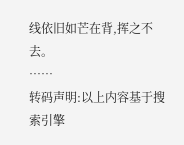线依旧如芒在背,挥之不去。
……
转码声明:以上内容基于搜索引擎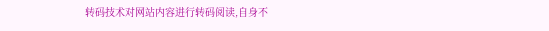转码技术对网站内容进行转码阅读,自身不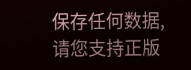保存任何数据,请您支持正版